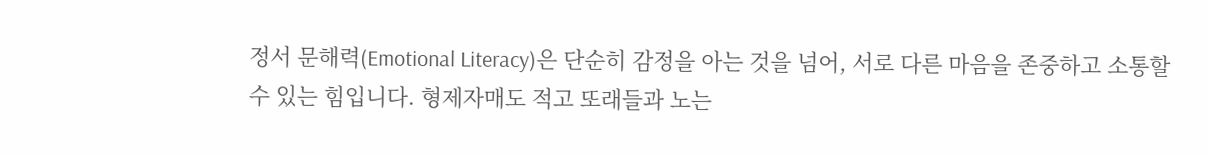정서 문해력(Emotional Literacy)은 단순히 감정을 아는 것을 넘어, 서로 다른 마음을 존중하고 소통할 수 있는 힘입니다. 형제자매도 적고 또래들과 노는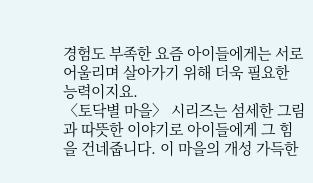경험도 부족한 요즘 아이들에게는 서로 어울리며 살아가기 위해 더욱 필요한 능력이지요.
〈토닥별 마을〉 시리즈는 섬세한 그림과 따뜻한 이야기로 아이들에게 그 힘을 건네줍니다. 이 마을의 개성 가득한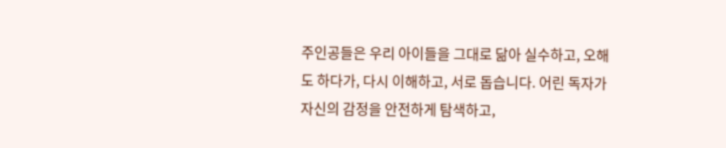주인공들은 우리 아이들을 그대로 닮아 실수하고, 오해도 하다가, 다시 이해하고, 서로 돕습니다. 어린 독자가 자신의 감정을 안전하게 탐색하고,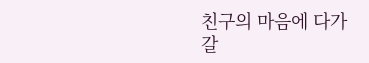친구의 마음에 다가갈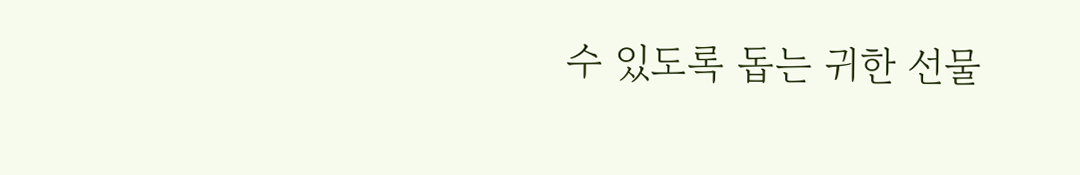수 있도록 돕는 귀한 선물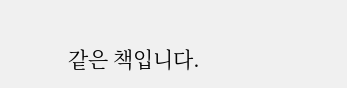같은 책입니다.